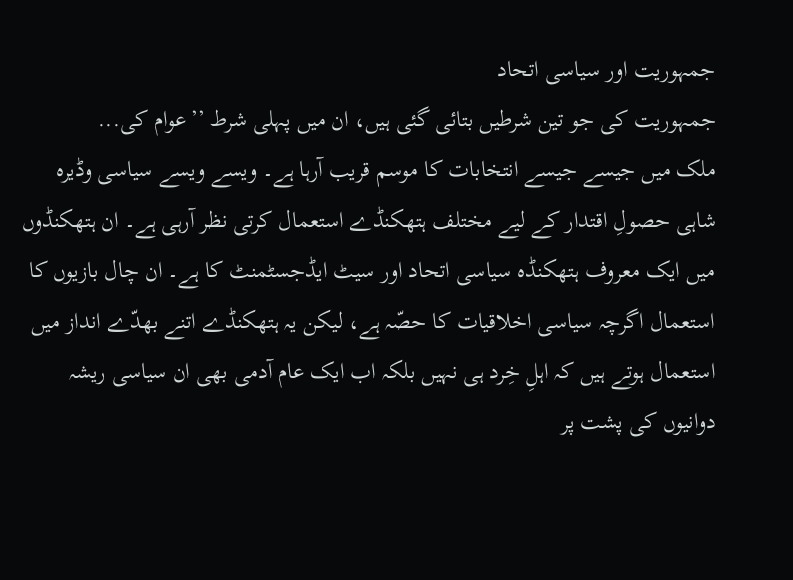جمہوریت اور سیاسی اتحاد
جمہوریت کی جو تین شرطیں بتائی گئی ہیں، ان میں پہلی شرط ’’عوام کی...
ملک میں جیسے جیسے انتخابات کا موسم قریب آرہا ہے۔ ویسے ویسے سیاسی وڈیرہ شاہی حصولِ اقتدار کے لیے مختلف ہتھکنڈے استعمال کرتی نظر آرہی ہے۔ ان ہتھکنڈوں میں ایک معروف ہتھکنڈہ سیاسی اتحاد اور سیٹ ایڈجسٹمنٹ کا ہے۔ ان چال بازیوں کا استعمال اگرچہ سیاسی اخلاقیات کا حصّہ ہے، لیکن یہ ہتھکنڈے اتنے بھدّے انداز میں استعمال ہوتے ہیں کہ اہلِ خِرد ہی نہیں بلکہ اب ایک عام آدمی بھی ان سیاسی ریشہ دوانیوں کی پشت پر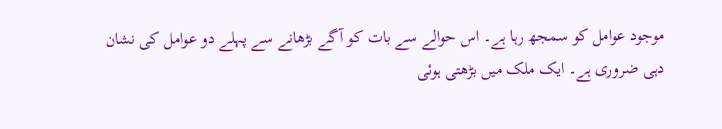موجود عوامل کو سمجھ رہا ہے۔ اس حوالے سے بات کو آگے بڑھانے سے پہلے دو عوامل کی نشان دہی ضروری ہے۔ ایک ملک میں بڑھتی ہوئی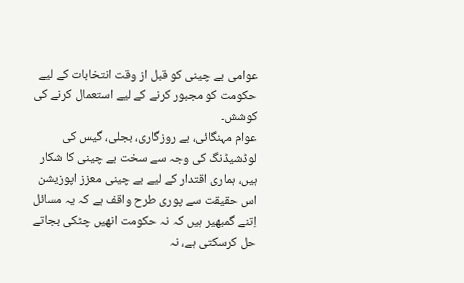عوامی بے چینی کو قبل از وقت انتخابات کے لیے حکومت کو مجبور کرنے کے لیے استعمال کرنے کی کوشش۔
عوام مہنگائی، بے روزگاری، بجلی، گیس کی لوڈشیڈنگ کی وجہ سے سخت بے چینی کا شکار ہیں، ہماری اقتدار کے لیے بے چینی معزز اپوزیشن اس حقیقت سے پوری طرح واقف ہے کہ یہ مسائل اِتنے گمبھیر ہیں کہ نہ حکومت انھیں چٹکی بجاتے حل کرسکتی ہے، نہ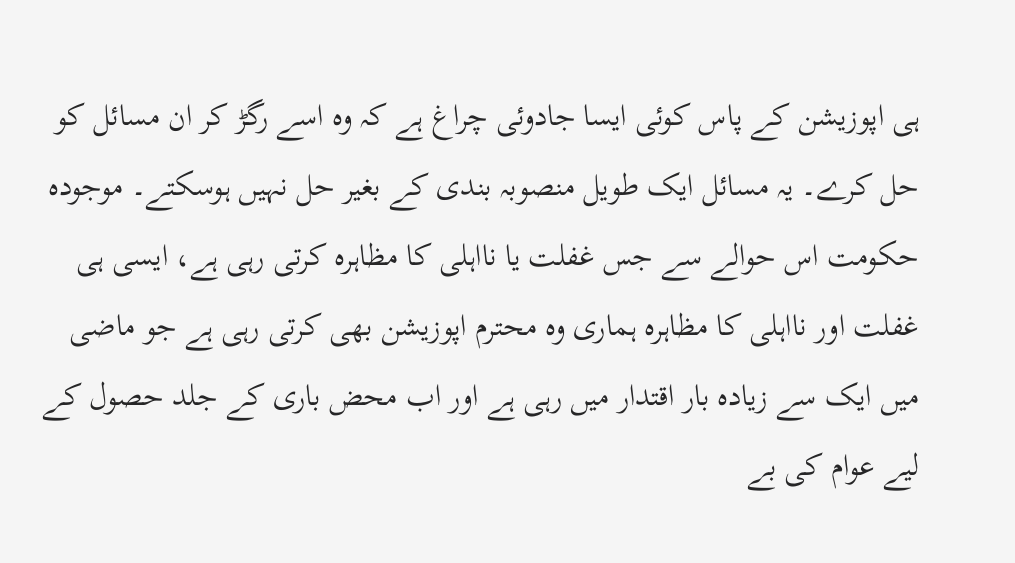ہی اپوزیشن کے پاس کوئی ایسا جادوئی چراغ ہے کہ وہ اسے رگڑ کر ان مسائل کو حل کرے۔ یہ مسائل ایک طویل منصوبہ بندی کے بغیر حل نہیں ہوسکتے۔ موجودہ حکومت اس حوالے سے جس غفلت یا نااہلی کا مظاہرہ کرتی رہی ہے، ایسی ہی غفلت اور نااہلی کا مظاہرہ ہماری وہ محترم اپوزیشن بھی کرتی رہی ہے جو ماضی میں ایک سے زیادہ بار اقتدار میں رہی ہے اور اب محض باری کے جلد حصول کے لیے عوام کی بے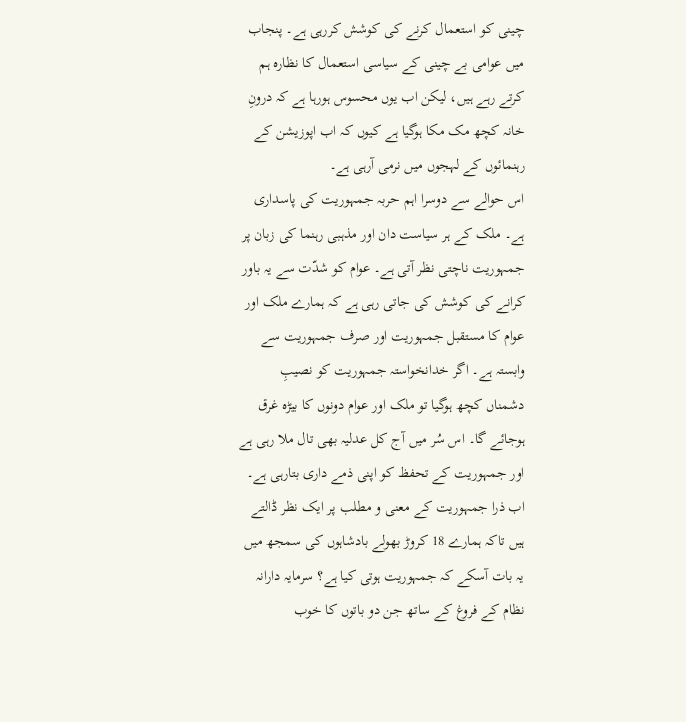چینی کو استعمال کرنے کی کوشش کررہی ہے۔ پنجاب میں عوامی بے چینی کے سیاسی استعمال کا نظارہ ہم کرتے رہے ہیں، لیکن اب یوں محسوس ہورہا ہے کہ درونِ خانہ کچھ مک مکا ہوگیا ہے کیوں کہ اب اپوزیشن کے رہنمائوں کے لہجوں میں نرمی آرہی ہے۔
اس حوالے سے دوسرا اہم حربہ جمہوریت کی پاسداری ہے۔ ملک کے ہر سیاست دان اور مذہبی رہنما کی زبان پر جمہوریت ناچتی نظر آتی ہے۔ عوام کو شدّت سے یہ باور کرانے کی کوشش کی جاتی رہی ہے کہ ہمارے ملک اور عوام کا مستقبل جمہوریت اور صرف جمہوریت سے وابستہ ہے۔ اگر خدانخواستہ جمہوریت کو نصیبِ دشمناں کچھ ہوگیا تو ملک اور عوام دونوں کا بیڑہ غرق ہوجائے گا۔ اس سُر میں آج کل عدلیہ بھی تال ملا رہی ہے اور جمہوریت کے تحفظ کو اپنی ذمے داری بتارہی ہے۔
اب ذرا جمہوریت کے معنی و مطلب پر ایک نظر ڈالتے ہیں تاکہ ہمارے 18 کروڑ بھولے بادشاہوں کی سمجھ میں یہ بات آسکے کہ جمہوریت ہوتی کیا ہے؟ سرمایہ دارانہ نظام کے فروغ کے ساتھ جن دو باتوں کا خوب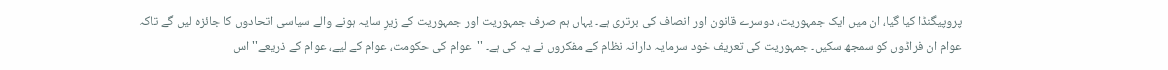پروپیگنڈا کیا گیا، ان میں ایک جمہوریت، دوسرے قانون اور انصاف کی برتری ہے۔ یہاں ہم صرف جمہوریت اور جمہوریت کے زیرِ سایہ ہونے والے سیاسی اتحادوں کا جائزہ لیں گے تاکہ عوام ان فراڈوں کو سمجھ سکیں۔ جمہوریت کی تعریف خود سرمایہ دارانہ نظام کے مفکروں نے یہ کی ہے۔ ''عوام کی حکومت، عوام کے لیے، عوام کے ذریعے'' اس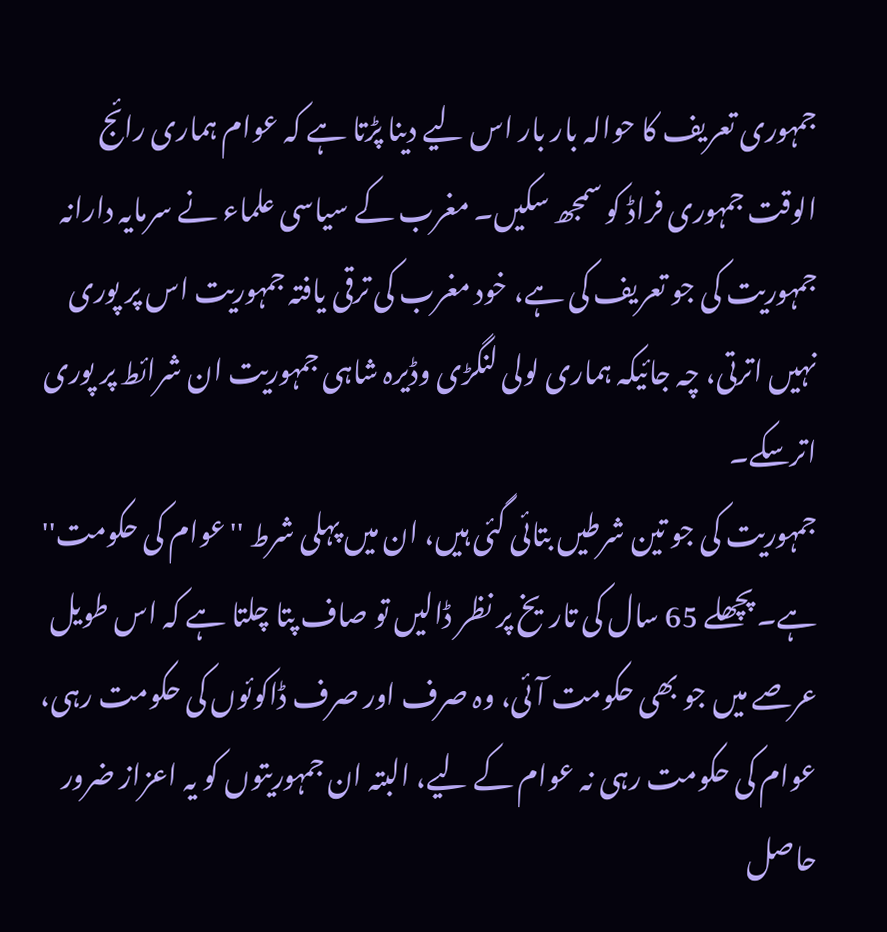جمہوری تعریف کا حوالہ بار بار اس لیے دینا پڑتا ہے کہ عوام ہماری رائج الوقت جمہوری فراڈ کو سمجھ سکیں۔ مغرب کے سیاسی علماء نے سرمایہ دارانہ جمہوریت کی جو تعریف کی ہے، خود مغرب کی ترقی یافتہ جمہوریت اس پر پوری نہیں اترتی، چہ جائیکہ ہماری لولی لنگڑی وڈیرہ شاہی جمہوریت ان شرائط پر پوری اترسکے۔
جمہوریت کی جو تین شرطیں بتائی گئی ہیں، ان میں پہلی شرط ''عوام کی حکومت'' ہے۔ پچھلے 65 سال کی تاریخ پر نظر ڈالیں تو صاف پتا چلتا ہے کہ اس طویل عرصے میں جو بھی حکومت آئی، وہ صرف اور صرف ڈاکوئوں کی حکومت رہی، عوام کی حکومت رہی نہ عوام کے لیے، البتہ ان جمہوریتوں کو یہ اعزاز ضرور حاصل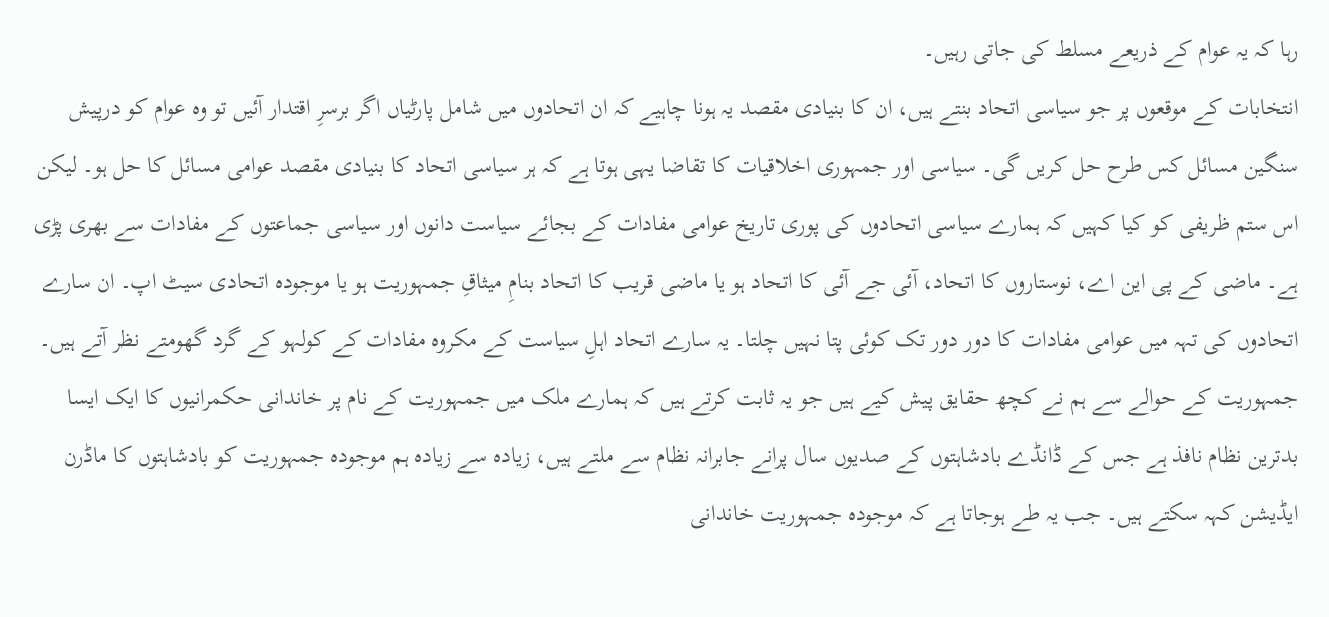رہا کہ یہ عوام کے ذریعے مسلط کی جاتی رہیں۔
انتخابات کے موقعوں پر جو سیاسی اتحاد بنتے ہیں، ان کا بنیادی مقصد یہ ہونا چاہیے کہ ان اتحادوں میں شامل پارٹیاں اگر برسرِ اقتدار آئیں تو وہ عوام کو درپیش سنگین مسائل کس طرح حل کریں گی۔ سیاسی اور جمہوری اخلاقیات کا تقاضا یہی ہوتا ہے کہ ہر سیاسی اتحاد کا بنیادی مقصد عوامی مسائل کا حل ہو۔ لیکن اس ستم ظریفی کو کیا کہیں کہ ہمارے سیاسی اتحادوں کی پوری تاریخ عوامی مفادات کے بجائے سیاست دانوں اور سیاسی جماعتوں کے مفادات سے بھری پڑی ہے۔ ماضی کے پی این اے، نوستاروں کا اتحاد، آئی جے آئی کا اتحاد ہو یا ماضی قریب کا اتحاد بنامِ میثاقِ جمہوریت ہو یا موجودہ اتحادی سیٹ اپ۔ ان سارے اتحادوں کی تہہ میں عوامی مفادات کا دور دور تک کوئی پتا نہیں چلتا۔ یہ سارے اتحاد اہلِ سیاست کے مکروہ مفادات کے کولہو کے گرد گھومتے نظر آتے ہیں۔
جمہوریت کے حوالے سے ہم نے کچھ حقایق پیش کیے ہیں جو یہ ثابت کرتے ہیں کہ ہمارے ملک میں جمہوریت کے نام پر خاندانی حکمرانیوں کا ایک ایسا بدترین نظام نافذ ہے جس کے ڈانڈے بادشاہتوں کے صدیوں سال پرانے جابرانہ نظام سے ملتے ہیں، زیادہ سے زیادہ ہم موجودہ جمہوریت کو بادشاہتوں کا ماڈرن ایڈیشن کہہ سکتے ہیں۔ جب یہ طے ہوجاتا ہے کہ موجودہ جمہوریت خاندانی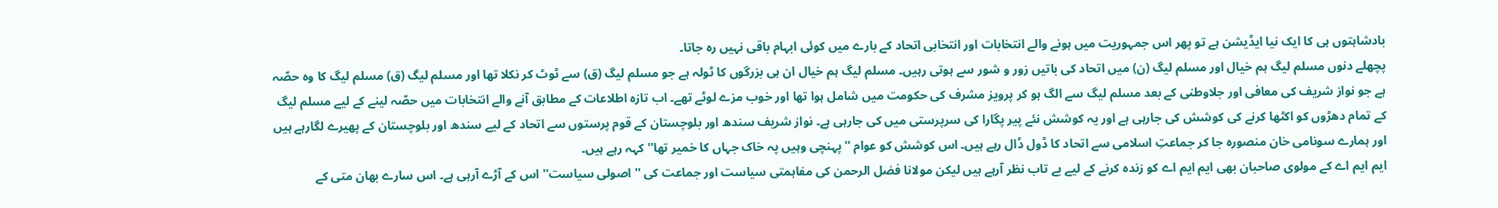بادشاہتوں ہی کا ایک نیا ایڈیشن ہے تو پھر اس جمہوریت میں ہونے والے انتخابات اور انتخابی اتحاد کے بارے میں کوئی ابہام باقی نہیں رہ جاتا۔
پچھلے دنوں مسلم لیگ ہم خیال اور مسلم لیگ (ن) میں اتحاد کی باتیں زور و شور سے ہوتی رہیں۔ مسلم لیگ ہم خیال ان ہی بزرگوں کا ٹولہ ہے جو مسلم لیگ (ق) سے ٹوٹ کر نکلا تھا اور مسلم لیگ (ق) مسلم لیگ کا وہ حصّہ ہے جو نواز شریف کی معافی اور جلاوطنی کے بعد مسلم لیگ سے الگ ہو کر پرویز مشرف کی حکومت میں شامل ہوا تھا اور خوب مزے لوٹے تھے۔ اب تازہ اطلاعات کے مطابق آنے والے انتخابات میں حصّہ لینے کے لیے مسلم لیگ کے تمام دھڑوں کو اکٹھا کرنے کی کوشش کی جارہی ہے اور یہ کوشش نئے پیر پگارا کی سرپرستی میں کی جارہی ہے۔ نواز شریف سندھ اور بلوچستان کے قوم پرستوں سے اتحاد کے لیے سندھ اور بلوچستان کے پھیرے لگارہے ہیں اور ہمارے سونامی خان منصورہ جا کر جماعتِ اسلامی سے اتحاد کا ڈول ڈال رہے ہیں۔ اس کوشش کو عوام ''پہنچی وہیں پہ خاک جہاں کا خمیر تھا'' کہہ رہے ہیں۔
ایم ایم اے کے مولوی صاحبان بھی ایم ایم اے کو زندہ کرنے کے لیے بے تاب نظر آرہے ہیں لیکن مولانا فضل الرحمن کی مفاہمتی سیاست اور جماعت کی ''اصولی سیاست'' اس کے آڑے آرہی ہے۔ اس سارے بھان متی کے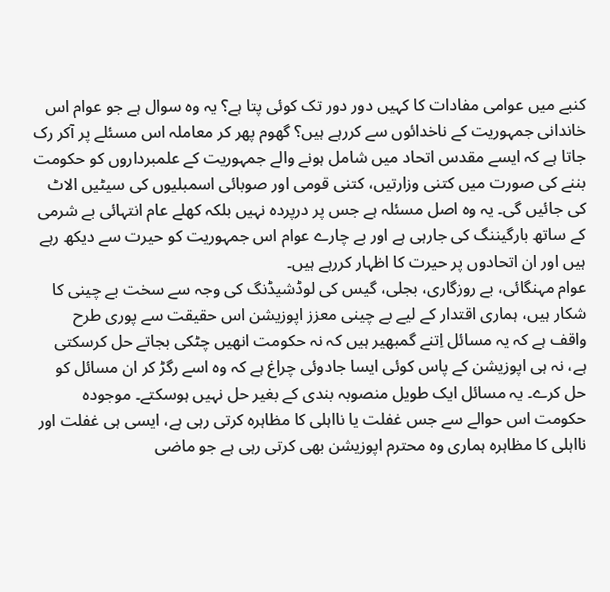کنبے میں عوامی مفادات کا کہیں دور دور تک کوئی پتا ہے؟ یہ وہ سوال ہے جو عوام اس خاندانی جمہوریت کے ناخدائوں سے کررہے ہیں؟ گھوم پھر کر معاملہ اس مسئلے پر آکر رک جاتا ہے کہ ایسے مقدس اتحاد میں شامل ہونے والے جمہوریت کے علمبرداروں کو حکومت بننے کی صورت میں کتنی وزارتیں، کتنی قومی اور صوبائی اسمبلیوں کی سیٹیں الاٹ کی جائیں گی۔ یہ وہ اصل مسئلہ ہے جس پر درپردہ نہیں بلکہ کھلے عام انتہائی بے شرمی کے ساتھ بارگیننگ کی جارہی ہے اور بے چارے عوام اس جمہوریت کو حیرت سے دیکھ رہے ہیں اور ان اتحادوں پر حیرت کا اظہار کررہے ہیں۔
عوام مہنگائی، بے روزگاری، بجلی، گیس کی لوڈشیڈنگ کی وجہ سے سخت بے چینی کا شکار ہیں، ہماری اقتدار کے لیے بے چینی معزز اپوزیشن اس حقیقت سے پوری طرح واقف ہے کہ یہ مسائل اِتنے گمبھیر ہیں کہ نہ حکومت انھیں چٹکی بجاتے حل کرسکتی ہے، نہ ہی اپوزیشن کے پاس کوئی ایسا جادوئی چراغ ہے کہ وہ اسے رگڑ کر ان مسائل کو حل کرے۔ یہ مسائل ایک طویل منصوبہ بندی کے بغیر حل نہیں ہوسکتے۔ موجودہ حکومت اس حوالے سے جس غفلت یا نااہلی کا مظاہرہ کرتی رہی ہے، ایسی ہی غفلت اور نااہلی کا مظاہرہ ہماری وہ محترم اپوزیشن بھی کرتی رہی ہے جو ماضی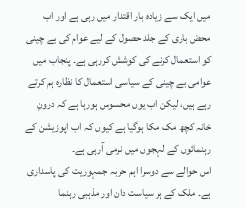میں ایک سے زیادہ بار اقتدار میں رہی ہے اور اب محض باری کے جلد حصول کے لیے عوام کی بے چینی کو استعمال کرنے کی کوشش کررہی ہے۔ پنجاب میں عوامی بے چینی کے سیاسی استعمال کا نظارہ ہم کرتے رہے ہیں، لیکن اب یوں محسوس ہورہا ہے کہ درونِ خانہ کچھ مک مکا ہوگیا ہے کیوں کہ اب اپوزیشن کے رہنمائوں کے لہجوں میں نرمی آرہی ہے۔
اس حوالے سے دوسرا اہم حربہ جمہوریت کی پاسداری ہے۔ ملک کے ہر سیاست دان اور مذہبی رہنما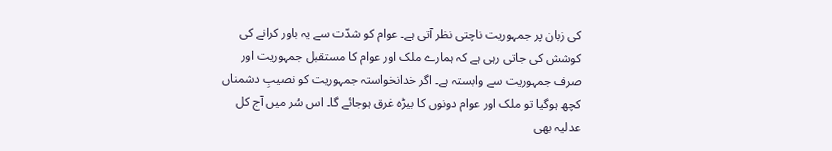کی زبان پر جمہوریت ناچتی نظر آتی ہے۔ عوام کو شدّت سے یہ باور کرانے کی کوشش کی جاتی رہی ہے کہ ہمارے ملک اور عوام کا مستقبل جمہوریت اور صرف جمہوریت سے وابستہ ہے۔ اگر خدانخواستہ جمہوریت کو نصیبِ دشمناں کچھ ہوگیا تو ملک اور عوام دونوں کا بیڑہ غرق ہوجائے گا۔ اس سُر میں آج کل عدلیہ بھی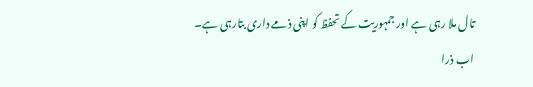تال ملا رہی ہے اور جمہوریت کے تحفظ کو اپنی ذمے داری بتارہی ہے۔
اب ذرا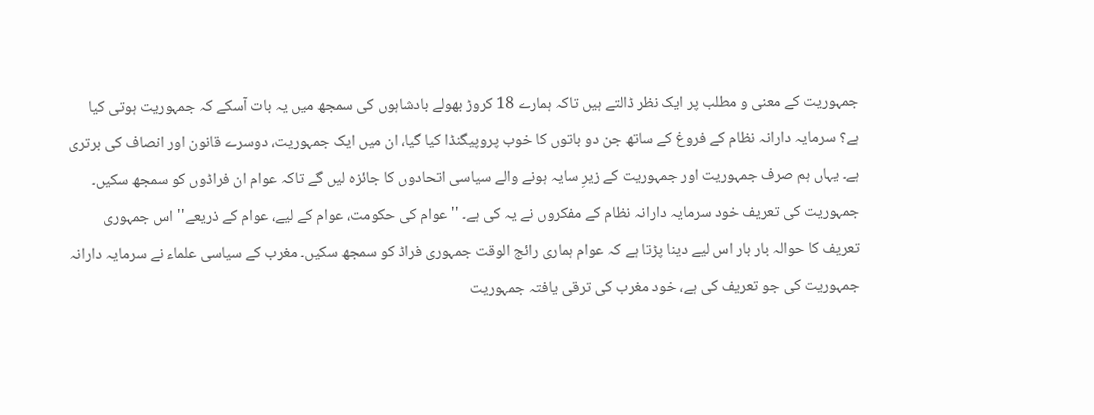جمہوریت کے معنی و مطلب پر ایک نظر ڈالتے ہیں تاکہ ہمارے 18 کروڑ بھولے بادشاہوں کی سمجھ میں یہ بات آسکے کہ جمہوریت ہوتی کیا ہے؟ سرمایہ دارانہ نظام کے فروغ کے ساتھ جن دو باتوں کا خوب پروپیگنڈا کیا گیا، ان میں ایک جمہوریت، دوسرے قانون اور انصاف کی برتری ہے۔ یہاں ہم صرف جمہوریت اور جمہوریت کے زیرِ سایہ ہونے والے سیاسی اتحادوں کا جائزہ لیں گے تاکہ عوام ان فراڈوں کو سمجھ سکیں۔ جمہوریت کی تعریف خود سرمایہ دارانہ نظام کے مفکروں نے یہ کی ہے۔ ''عوام کی حکومت، عوام کے لیے، عوام کے ذریعے'' اس جمہوری تعریف کا حوالہ بار بار اس لیے دینا پڑتا ہے کہ عوام ہماری رائج الوقت جمہوری فراڈ کو سمجھ سکیں۔ مغرب کے سیاسی علماء نے سرمایہ دارانہ جمہوریت کی جو تعریف کی ہے، خود مغرب کی ترقی یافتہ جمہوریت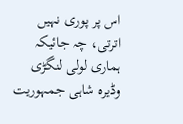اس پر پوری نہیں اترتی، چہ جائیکہ ہماری لولی لنگڑی وڈیرہ شاہی جمہوریت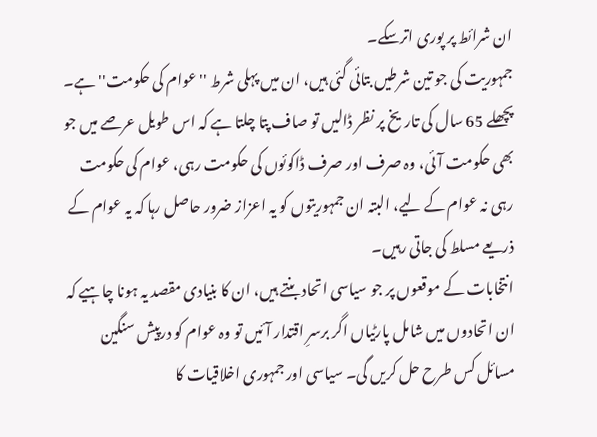ان شرائط پر پوری اترسکے۔
جمہوریت کی جو تین شرطیں بتائی گئی ہیں، ان میں پہلی شرط ''عوام کی حکومت'' ہے۔ پچھلے 65 سال کی تاریخ پر نظر ڈالیں تو صاف پتا چلتا ہے کہ اس طویل عرصے میں جو بھی حکومت آئی، وہ صرف اور صرف ڈاکوئوں کی حکومت رہی، عوام کی حکومت رہی نہ عوام کے لیے، البتہ ان جمہوریتوں کو یہ اعزاز ضرور حاصل رہا کہ یہ عوام کے ذریعے مسلط کی جاتی رہیں۔
انتخابات کے موقعوں پر جو سیاسی اتحاد بنتے ہیں، ان کا بنیادی مقصد یہ ہونا چاہیے کہ ان اتحادوں میں شامل پارٹیاں اگر برسرِ اقتدار آئیں تو وہ عوام کو درپیش سنگین مسائل کس طرح حل کریں گی۔ سیاسی اور جمہوری اخلاقیات کا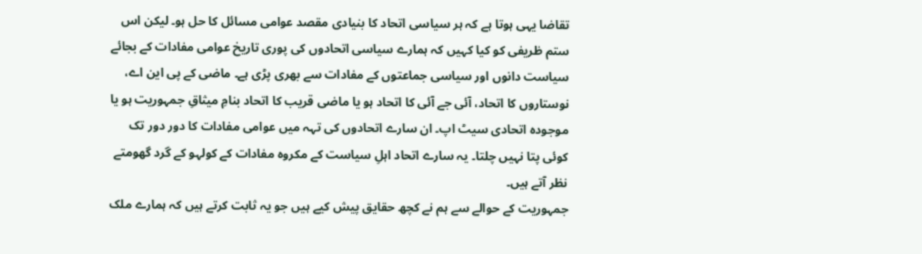تقاضا یہی ہوتا ہے کہ ہر سیاسی اتحاد کا بنیادی مقصد عوامی مسائل کا حل ہو۔ لیکن اس ستم ظریفی کو کیا کہیں کہ ہمارے سیاسی اتحادوں کی پوری تاریخ عوامی مفادات کے بجائے سیاست دانوں اور سیاسی جماعتوں کے مفادات سے بھری پڑی ہے۔ ماضی کے پی این اے، نوستاروں کا اتحاد، آئی جے آئی کا اتحاد ہو یا ماضی قریب کا اتحاد بنامِ میثاقِ جمہوریت ہو یا موجودہ اتحادی سیٹ اپ۔ ان سارے اتحادوں کی تہہ میں عوامی مفادات کا دور دور تک کوئی پتا نہیں چلتا۔ یہ سارے اتحاد اہلِ سیاست کے مکروہ مفادات کے کولہو کے گرد گھومتے نظر آتے ہیں۔
جمہوریت کے حوالے سے ہم نے کچھ حقایق پیش کیے ہیں جو یہ ثابت کرتے ہیں کہ ہمارے ملک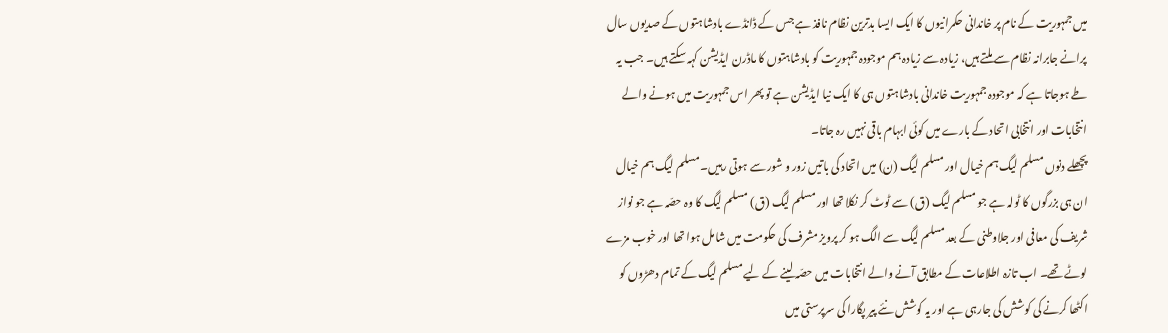میں جمہوریت کے نام پر خاندانی حکمرانیوں کا ایک ایسا بدترین نظام نافذ ہے جس کے ڈانڈے بادشاہتوں کے صدیوں سال پرانے جابرانہ نظام سے ملتے ہیں، زیادہ سے زیادہ ہم موجودہ جمہوریت کو بادشاہتوں کا ماڈرن ایڈیشن کہہ سکتے ہیں۔ جب یہ طے ہوجاتا ہے کہ موجودہ جمہوریت خاندانی بادشاہتوں ہی کا ایک نیا ایڈیشن ہے تو پھر اس جمہوریت میں ہونے والے انتخابات اور انتخابی اتحاد کے بارے میں کوئی ابہام باقی نہیں رہ جاتا۔
پچھلے دنوں مسلم لیگ ہم خیال اور مسلم لیگ (ن) میں اتحاد کی باتیں زور و شور سے ہوتی رہیں۔ مسلم لیگ ہم خیال ان ہی بزرگوں کا ٹولہ ہے جو مسلم لیگ (ق) سے ٹوٹ کر نکلا تھا اور مسلم لیگ (ق) مسلم لیگ کا وہ حصّہ ہے جو نواز شریف کی معافی اور جلاوطنی کے بعد مسلم لیگ سے الگ ہو کر پرویز مشرف کی حکومت میں شامل ہوا تھا اور خوب مزے لوٹے تھے۔ اب تازہ اطلاعات کے مطابق آنے والے انتخابات میں حصّہ لینے کے لیے مسلم لیگ کے تمام دھڑوں کو اکٹھا کرنے کی کوشش کی جارہی ہے اور یہ کوشش نئے پیر پگارا کی سرپرستی میں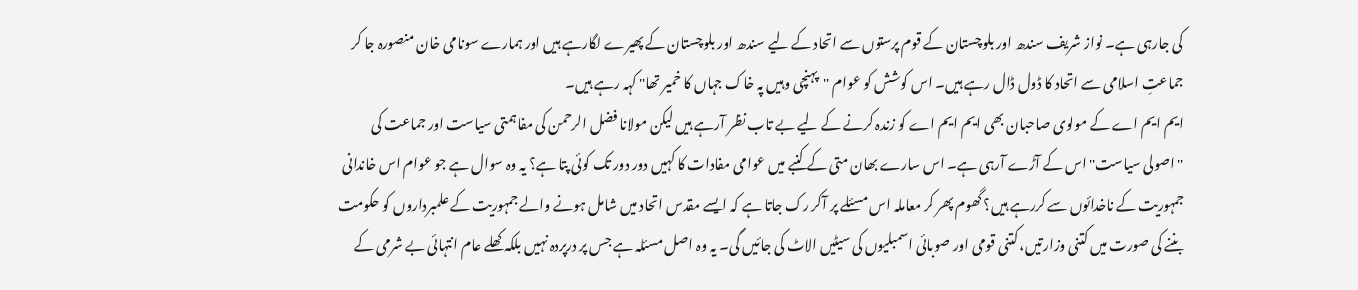کی جارہی ہے۔ نواز شریف سندھ اور بلوچستان کے قوم پرستوں سے اتحاد کے لیے سندھ اور بلوچستان کے پھیرے لگارہے ہیں اور ہمارے سونامی خان منصورہ جا کر جماعتِ اسلامی سے اتحاد کا ڈول ڈال رہے ہیں۔ اس کوشش کو عوام ''پہنچی وہیں پہ خاک جہاں کا خمیر تھا'' کہہ رہے ہیں۔
ایم ایم اے کے مولوی صاحبان بھی ایم ایم اے کو زندہ کرنے کے لیے بے تاب نظر آرہے ہیں لیکن مولانا فضل الرحمن کی مفاہمتی سیاست اور جماعت کی ''اصولی سیاست'' اس کے آڑے آرہی ہے۔ اس سارے بھان متی کے کنبے میں عوامی مفادات کا کہیں دور دور تک کوئی پتا ہے؟ یہ وہ سوال ہے جو عوام اس خاندانی جمہوریت کے ناخدائوں سے کررہے ہیں؟ گھوم پھر کر معاملہ اس مسئلے پر آکر رک جاتا ہے کہ ایسے مقدس اتحاد میں شامل ہونے والے جمہوریت کے علمبرداروں کو حکومت بننے کی صورت میں کتنی وزارتیں، کتنی قومی اور صوبائی اسمبلیوں کی سیٹیں الاٹ کی جائیں گی۔ یہ وہ اصل مسئلہ ہے جس پر درپردہ نہیں بلکہ کھلے عام انتہائی بے شرمی کے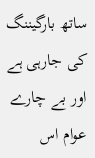ساتھ بارگیننگ کی جارہی ہے اور بے چارے عوام اس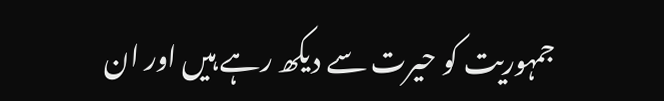جمہوریت کو حیرت سے دیکھ رہے ہیں اور ان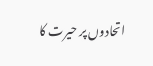اتحادوں پر حیرت کا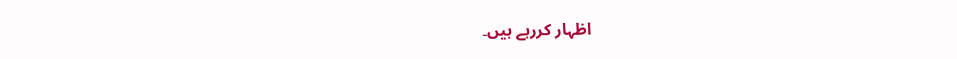اظہار کررہے ہیں۔